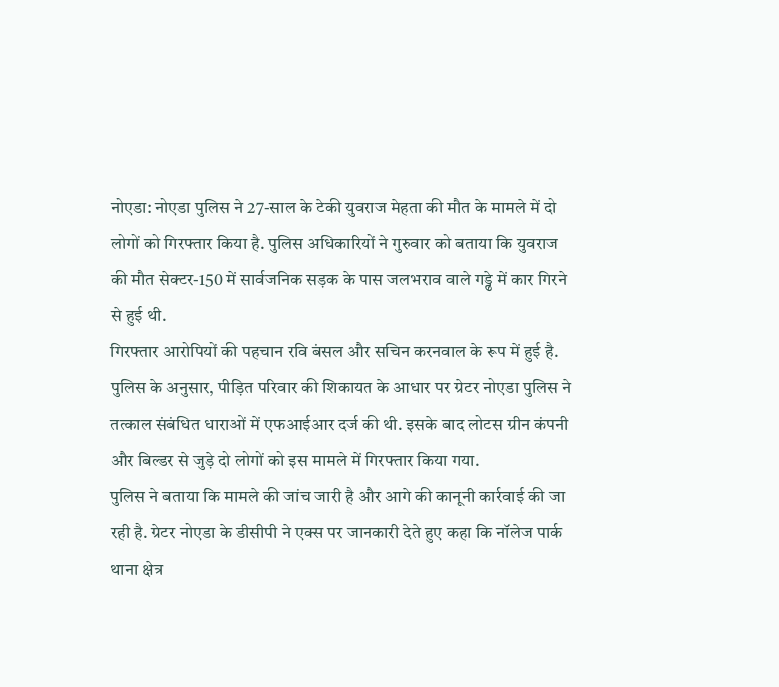नोएडा: नोएडा पुलिस ने 27-साल के टेकी युवराज मेहता की मौत के मामले में दो लोगों को गिरफ्तार किया है. पुलिस अधिकारियों ने गुरुवार को बताया कि युवराज की मौत सेक्टर-150 में सार्वजनिक सड़क के पास जलभराव वाले गड्ढे में कार गिरने से हुई थी.
गिरफ्तार आरोपियों की पहचान रवि बंसल और सचिन करनवाल के रूप में हुई है. पुलिस के अनुसार, पीड़ित परिवार की शिकायत के आधार पर ग्रेटर नोएडा पुलिस ने तत्काल संबंधित धाराओं में एफआईआर दर्ज की थी. इसके बाद लोटस ग्रीन कंपनी और बिल्डर से जुड़े दो लोगों को इस मामले में गिरफ्तार किया गया.
पुलिस ने बताया कि मामले की जांच जारी है और आगे की कानूनी कार्रवाई की जा रही है. ग्रेटर नोएडा के डीसीपी ने एक्स पर जानकारी देते हुए कहा कि नॉलेज पार्क थाना क्षेत्र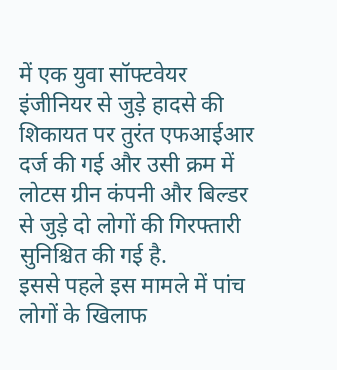में एक युवा सॉफ्टवेयर इंजीनियर से जुड़े हादसे की शिकायत पर तुरंत एफआईआर दर्ज की गई और उसी क्रम में लोटस ग्रीन कंपनी और बिल्डर से जुड़े दो लोगों की गिरफ्तारी सुनिश्चित की गई है.
इससे पहले इस मामले में पांच लोगों के खिलाफ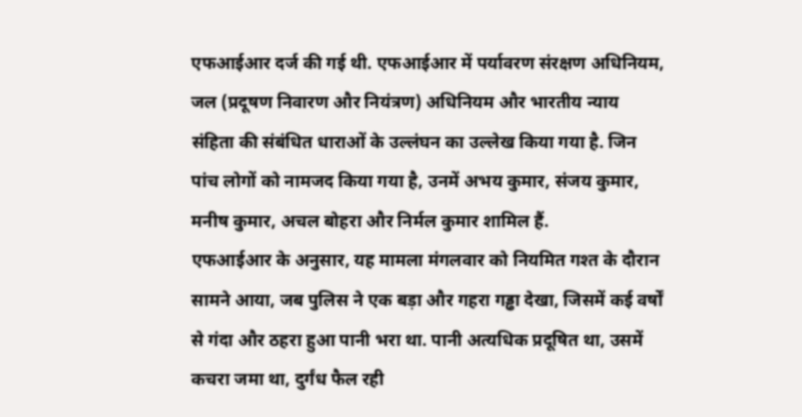एफआईआर दर्ज की गई थी. एफआईआर में पर्यावरण संरक्षण अधिनियम, जल (प्रदूषण निवारण और नियंत्रण) अधिनियम और भारतीय न्याय संहिता की संबंधित धाराओं के उल्लंघन का उल्लेख किया गया है. जिन पांच लोगों को नामजद किया गया है, उनमें अभय कुमार, संजय कुमार, मनीष कुमार, अचल बोहरा और निर्मल कुमार शामिल हैं.
एफआईआर के अनुसार, यह मामला मंगलवार को नियमित गश्त के दौरान सामने आया, जब पुलिस ने एक बड़ा और गहरा गड्ढा देखा, जिसमें कई वर्षों से गंदा और ठहरा हुआ पानी भरा था. पानी अत्यधिक प्रदूषित था, उसमें कचरा जमा था, दुर्गंध फैल रही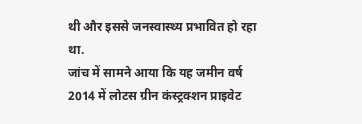थी और इससे जनस्वास्थ्य प्रभावित हो रहा था.
जांच में सामने आया कि यह जमीन वर्ष 2014 में लोटस ग्रीन कंस्ट्रक्शन प्राइवेट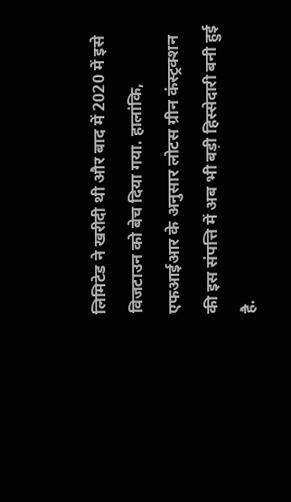लिमिटेड ने खरीदी थी और बाद में 2020 में इसे विजटाउन को बेच दिया गया. हालांकि, एफआईआर के अनुसार लोटस ग्रीन कंस्ट्रक्शन की इस संपत्ति में अब भी बड़ी हिस्सेदारी बनी हुई है.